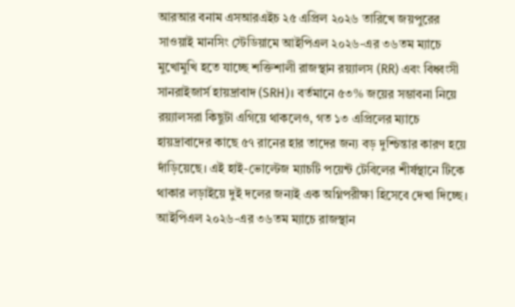আরআর বনাম এসআরএইচ ২৫ এপ্রিল ২০২৬ তারিখে জয়পুরের সাওয়াই মানসিং স্টেডিয়ামে আইপিএল ২০২৬-এর ৩৬তম ম্যাচে মুখোমুখি হতে যাচ্ছে শক্তিশালী রাজস্থান রয়্যালস (RR) এবং বিধ্বংসী সানরাইজার্স হায়দ্রাবাদ (SRH)। বর্তমানে ৫৩% জয়ের সম্ভাবনা নিয়ে রয়্যালসরা কিছুটা এগিয়ে থাকলেও, গত ১৩ এপ্রিলের ম্যাচে হায়দ্রাবাদের কাছে ৫৭ রানের হার তাদের জন্য বড় দুশ্চিন্তার কারণ হয়ে দাঁড়িয়েছে। এই হাই-ভোল্টেজ ম্যাচটি পয়েন্ট টেবিলের শীর্ষস্থানে টিকে থাকার লড়াইয়ে দুই দলের জন্যই এক অগ্নিপরীক্ষা হিসেবে দেখা দিচ্ছে। আইপিএল ২০২৬-এর ৩৬তম ম্যাচে রাজস্থান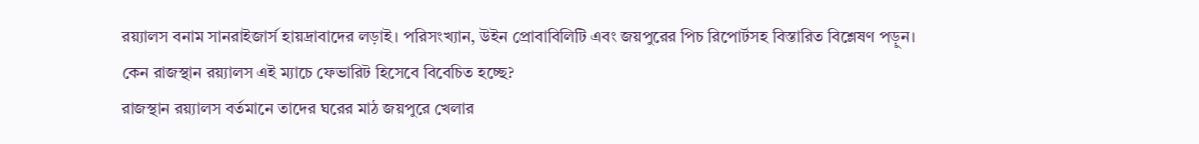রয়্যালস বনাম সানরাইজার্স হায়দ্রাবাদের লড়াই। পরিসংখ্যান, উইন প্রোবাবিলিটি এবং জয়পুরের পিচ রিপোর্টসহ বিস্তারিত বিশ্লেষণ পড়ুন।
কেন রাজস্থান রয়্যালস এই ম্যাচে ফেভারিট হিসেবে বিবেচিত হচ্ছে?
রাজস্থান রয়্যালস বর্তমানে তাদের ঘরের মাঠ জয়পুরে খেলার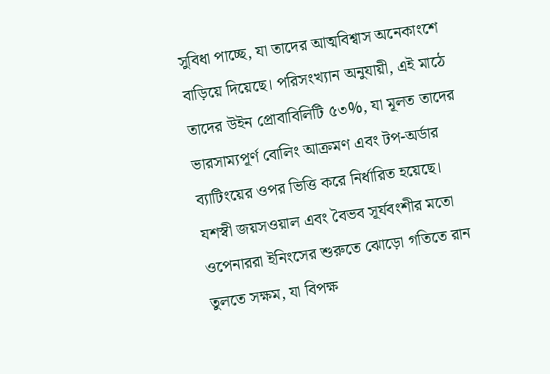সুবিধা পাচ্ছে, যা তাদের আত্মবিশ্বাস অনেকাংশে বাড়িয়ে দিয়েছে। পরিসংখ্যান অনুযায়ী, এই মাঠে তাদের উইন প্রোবাবিলিটি ৫৩%, যা মূলত তাদের ভারসাম্যপূর্ণ বোলিং আক্রমণ এবং টপ-অর্ডার ব্যাটিংয়ের ওপর ভিত্তি করে নির্ধারিত হয়েছে। যশস্বী জয়সওয়াল এবং বৈভব সূর্যবংশীর মতো ওপেনাররা ইনিংসের শুরুতে ঝোড়ো গতিতে রান তুলতে সক্ষম, যা বিপক্ষ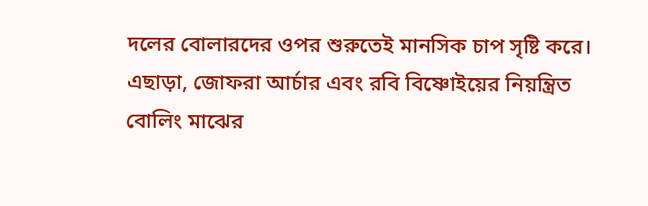দলের বোলারদের ওপর শুরুতেই মানসিক চাপ সৃষ্টি করে। এছাড়া, জোফরা আর্চার এবং রবি বিষ্ণোইয়ের নিয়ন্ত্রিত বোলিং মাঝের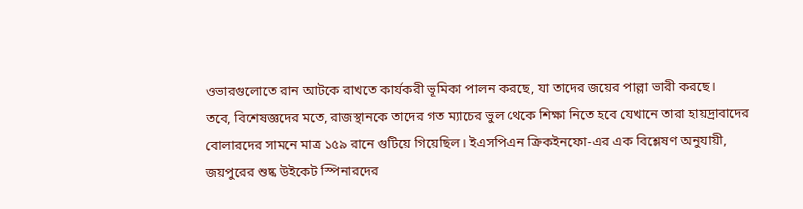ওভারগুলোতে রান আটকে রাখতে কার্যকরী ভূমিকা পালন করছে, যা তাদের জয়ের পাল্লা ভারী করছে।
তবে, বিশেষজ্ঞদের মতে, রাজস্থানকে তাদের গত ম্যাচের ভুল থেকে শিক্ষা নিতে হবে যেখানে তারা হায়দ্রাবাদের বোলারদের সামনে মাত্র ১৫৯ রানে গুটিয়ে গিয়েছিল। ইএসপিএন ক্রিকইনফো-এর এক বিশ্লেষণ অনুযায়ী, জয়পুরের শুষ্ক উইকেট স্পিনারদের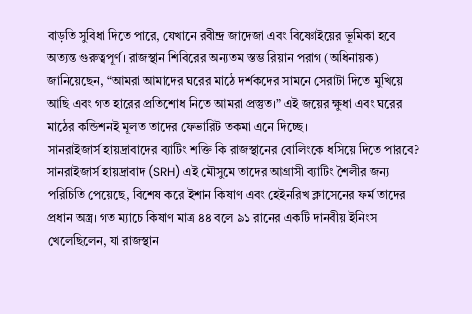বাড়তি সুবিধা দিতে পারে, যেখানে রবীন্দ্র জাদেজা এবং বিষ্ণোইয়ের ভূমিকা হবে অত্যন্ত গুরুত্বপূর্ণ। রাজস্থান শিবিরের অন্যতম স্তম্ভ রিয়ান পরাগ (অধিনায়ক) জানিয়েছেন, “আমরা আমাদের ঘরের মাঠে দর্শকদের সামনে সেরাটা দিতে মুখিয়ে আছি এবং গত হারের প্রতিশোধ নিতে আমরা প্রস্তুত।” এই জয়ের ক্ষুধা এবং ঘরের মাঠের কন্ডিশনই মূলত তাদের ফেভারিট তকমা এনে দিচ্ছে।
সানরাইজার্স হায়দ্রাবাদের ব্যাটিং শক্তি কি রাজস্থানের বোলিংকে ধসিয়ে দিতে পারবে?
সানরাইজার্স হায়দ্রাবাদ (SRH) এই মৌসুমে তাদের আগ্রাসী ব্যাটিং শৈলীর জন্য পরিচিতি পেয়েছে, বিশেষ করে ইশান কিষাণ এবং হেইনরিখ ক্লাসেনের ফর্ম তাদের প্রধান অস্ত্র। গত ম্যাচে কিষাণ মাত্র ৪৪ বলে ৯১ রানের একটি দানবীয় ইনিংস খেলেছিলেন, যা রাজস্থান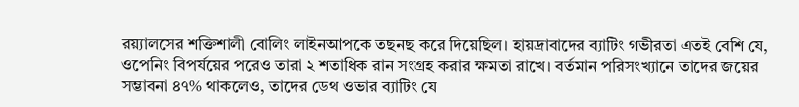রয়্যালসের শক্তিশালী বোলিং লাইনআপকে তছনছ করে দিয়েছিল। হায়দ্রাবাদের ব্যাটিং গভীরতা এতই বেশি যে, ওপেনিং বিপর্যয়ের পরেও তারা ২ শতাধিক রান সংগ্রহ করার ক্ষমতা রাখে। বর্তমান পরিসংখ্যানে তাদের জয়ের সম্ভাবনা ৪৭% থাকলেও, তাদের ডেথ ওভার ব্যাটিং যে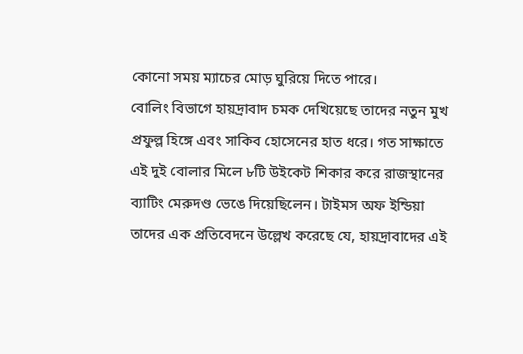কোনো সময় ম্যাচের মোড় ঘুরিয়ে দিতে পারে।
বোলিং বিভাগে হায়দ্রাবাদ চমক দেখিয়েছে তাদের নতুন মুখ প্রফুল্ল হিঙ্গে এবং সাকিব হোসেনের হাত ধরে। গত সাক্ষাতে এই দুই বোলার মিলে ৮টি উইকেট শিকার করে রাজস্থানের ব্যাটিং মেরুদণ্ড ভেঙে দিয়েছিলেন। টাইমস অফ ইন্ডিয়া তাদের এক প্রতিবেদনে উল্লেখ করেছে যে, হায়দ্রাবাদের এই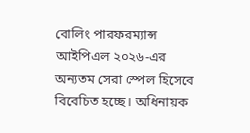বোলিং পারফরম্যান্স আইপিএল ২০২৬-এর অন্যতম সেরা স্পেল হিসেবে বিবেচিত হচ্ছে। অধিনায়ক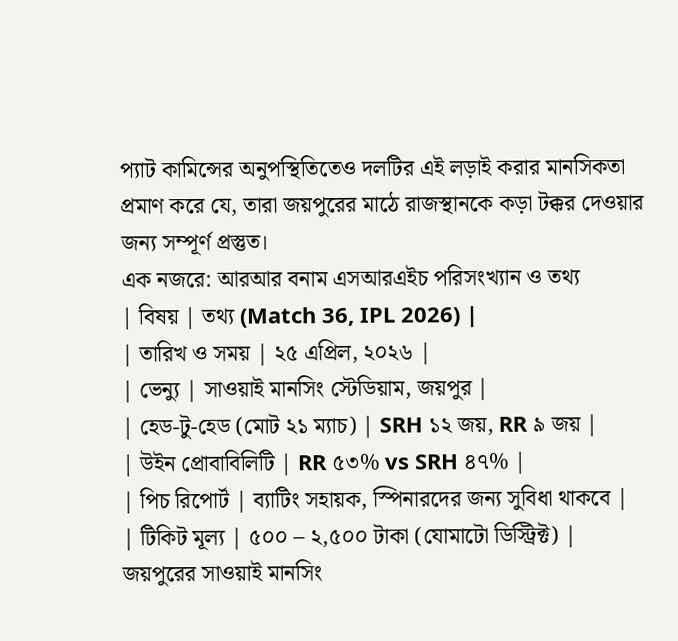প্যাট কামিন্সের অনুপস্থিতিতেও দলটির এই লড়াই করার মানসিকতা প্রমাণ করে যে, তারা জয়পুরের মাঠে রাজস্থানকে কড়া টক্কর দেওয়ার জন্য সম্পূর্ণ প্রস্তুত।
এক নজরে: আরআর বনাম এসআরএইচ পরিসংখ্যান ও তথ্য
| বিষয় | তথ্য (Match 36, IPL 2026) |
| তারিখ ও সময় | ২৫ এপ্রিল, ২০২৬ |
| ভেন্যু | সাওয়াই মানসিং স্টেডিয়াম, জয়পুর |
| হেড-টু-হেড (মোট ২১ ম্যাচ) | SRH ১২ জয়, RR ৯ জয় |
| উইন প্রোবাবিলিটি | RR ৫৩% vs SRH ৪৭% |
| পিচ রিপোর্ট | ব্যাটিং সহায়ক, স্পিনারদের জন্য সুবিধা থাকবে |
| টিকিট মূল্য | ৫০০ – ২,৫০০ টাকা (যোমাটো ডিস্ট্রিক্ট) |
জয়পুরের সাওয়াই মানসিং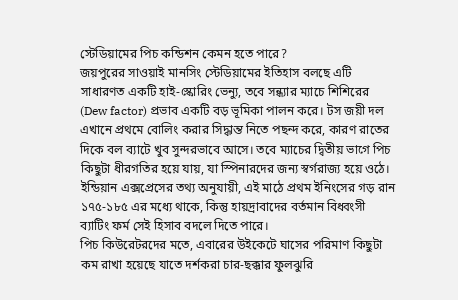স্টেডিয়ামের পিচ কন্ডিশন কেমন হতে পারে?
জয়পুরের সাওয়াই মানসিং স্টেডিয়ামের ইতিহাস বলছে এটি সাধারণত একটি হাই-স্কোরিং ভেন্যু, তবে সন্ধ্যার ম্যাচে শিশিরের (Dew factor) প্রভাব একটি বড় ভূমিকা পালন করে। টস জয়ী দল এখানে প্রথমে বোলিং করার সিদ্ধান্ত নিতে পছন্দ করে, কারণ রাতের দিকে বল ব্যাটে খুব সুন্দরভাবে আসে। তবে ম্যাচের দ্বিতীয় ভাগে পিচ কিছুটা ধীরগতির হয়ে যায়, যা স্পিনারদের জন্য স্বর্গরাজ্য হয়ে ওঠে। ইন্ডিয়ান এক্সপ্রেসের তথ্য অনুযায়ী, এই মাঠে প্রথম ইনিংসের গড় রান ১৭৫-১৮৫ এর মধ্যে থাকে, কিন্তু হায়দ্রাবাদের বর্তমান বিধ্বংসী ব্যাটিং ফর্ম সেই হিসাব বদলে দিতে পারে।
পিচ কিউরেটরদের মতে, এবারের উইকেটে ঘাসের পরিমাণ কিছুটা কম রাখা হয়েছে যাতে দর্শকরা চার-ছক্কার ফুলঝুরি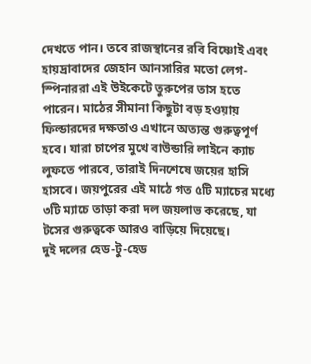দেখতে পান। তবে রাজস্থানের রবি বিষ্ণোই এবং হায়দ্রাবাদের জেহান আনসারির মতো লেগ-স্পিনাররা এই উইকেটে তুরুপের তাস হতে পারেন। মাঠের সীমানা কিছুটা বড় হওয়ায় ফিল্ডারদের দক্ষতাও এখানে অত্যন্ত গুরুত্বপূর্ণ হবে। যারা চাপের মুখে বাউন্ডারি লাইনে ক্যাচ লুফতে পারবে, তারাই দিনশেষে জয়ের হাসি হাসবে। জয়পুরের এই মাঠে গত ৫টি ম্যাচের মধ্যে ৩টি ম্যাচে তাড়া করা দল জয়লাভ করেছে, যা টসের গুরুত্বকে আরও বাড়িয়ে দিয়েছে।
দুই দলের হেড-টু-হেড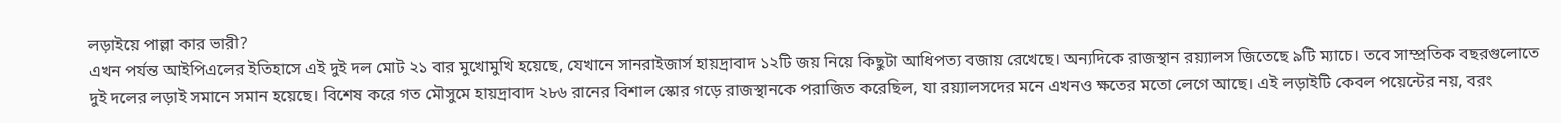লড়াইয়ে পাল্লা কার ভারী?
এখন পর্যন্ত আইপিএলের ইতিহাসে এই দুই দল মোট ২১ বার মুখোমুখি হয়েছে, যেখানে সানরাইজার্স হায়দ্রাবাদ ১২টি জয় নিয়ে কিছুটা আধিপত্য বজায় রেখেছে। অন্যদিকে রাজস্থান রয়্যালস জিতেছে ৯টি ম্যাচে। তবে সাম্প্রতিক বছরগুলোতে দুই দলের লড়াই সমানে সমান হয়েছে। বিশেষ করে গত মৌসুমে হায়দ্রাবাদ ২৮৬ রানের বিশাল স্কোর গড়ে রাজস্থানকে পরাজিত করেছিল, যা রয়্যালসদের মনে এখনও ক্ষতের মতো লেগে আছে। এই লড়াইটি কেবল পয়েন্টের নয়, বরং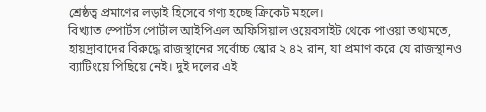শ্রেষ্ঠত্ব প্রমাণের লড়াই হিসেবে গণ্য হচ্ছে ক্রিকেট মহলে।
বিখ্যাত স্পোর্টস পোর্টাল আইপিএল অফিসিয়াল ওয়েবসাইট থেকে পাওয়া তথ্যমতে, হায়দ্রাবাদের বিরুদ্ধে রাজস্থানের সর্বোচ্চ স্কোর ২ ৪২ রান, যা প্রমাণ করে যে রাজস্থানও ব্যাটিংয়ে পিছিয়ে নেই। দুই দলের এই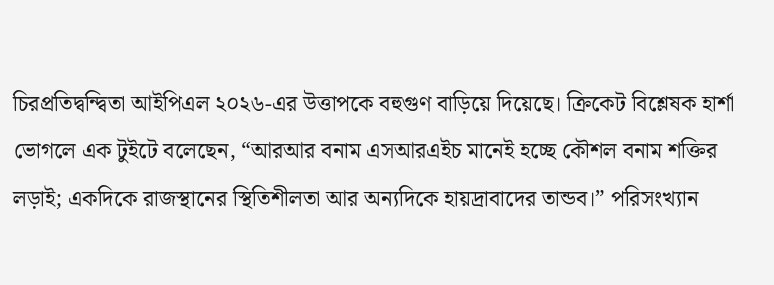চিরপ্রতিদ্বন্দ্বিতা আইপিএল ২০২৬-এর উত্তাপকে বহুগুণ বাড়িয়ে দিয়েছে। ক্রিকেট বিশ্লেষক হার্শা ভোগলে এক টুইটে বলেছেন, “আরআর বনাম এসআরএইচ মানেই হচ্ছে কৌশল বনাম শক্তির লড়াই; একদিকে রাজস্থানের স্থিতিশীলতা আর অন্যদিকে হায়দ্রাবাদের তান্ডব।” পরিসংখ্যান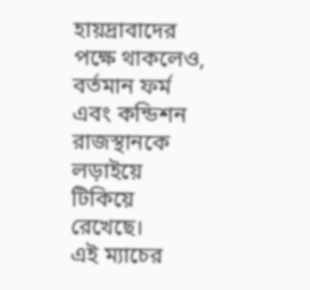হায়দ্রাবাদের পক্ষে থাকলেও, বর্তমান ফর্ম এবং কন্ডিশন রাজস্থানকে লড়াইয়ে টিকিয়ে রেখেছে।
এই ম্যাচের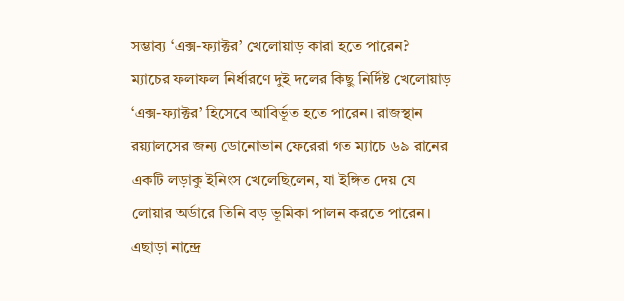সম্ভাব্য ‘এক্স-ফ্যাক্টর’ খেলোয়াড় কারা হতে পারেন?
ম্যাচের ফলাফল নির্ধারণে দুই দলের কিছু নির্দিষ্ট খেলোয়াড় ‘এক্স-ফ্যাক্টর’ হিসেবে আবির্ভূত হতে পারেন। রাজস্থান রয়্যালসের জন্য ডোনোভান ফেরেরা গত ম্যাচে ৬৯ রানের একটি লড়াকু ইনিংস খেলেছিলেন, যা ইঙ্গিত দেয় যে লোয়ার অর্ডারে তিনি বড় ভূমিকা পালন করতে পারেন। এছাড়া নান্দ্রে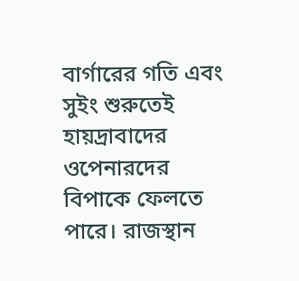বার্গারের গতি এবং সুইং শুরুতেই হায়দ্রাবাদের ওপেনারদের বিপাকে ফেলতে পারে। রাজস্থান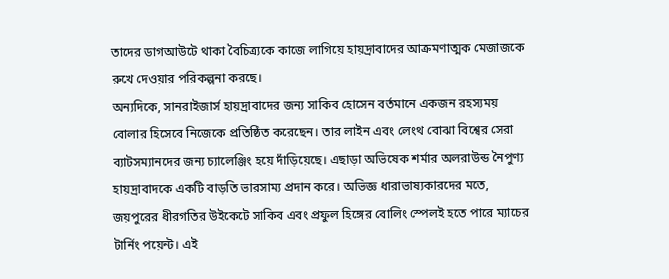তাদের ডাগআউটে থাকা বৈচিত্র্যকে কাজে লাগিয়ে হায়দ্রাবাদের আক্রমণাত্মক মেজাজকে রুখে দেওয়ার পরিকল্পনা করছে।
অন্যদিকে, সানরাইজার্স হায়দ্রাবাদের জন্য সাকিব হোসেন বর্তমানে একজন রহস্যময় বোলার হিসেবে নিজেকে প্রতিষ্ঠিত করেছেন। তার লাইন এবং লেংথ বোঝা বিশ্বের সেরা ব্যাটসম্যানদের জন্য চ্যালেঞ্জিং হয়ে দাঁড়িয়েছে। এছাড়া অভিষেক শর্মার অলরাউন্ড নৈপুণ্য হায়দ্রাবাদকে একটি বাড়তি ভারসাম্য প্রদান করে। অভিজ্ঞ ধারাভাষ্যকারদের মতে, জয়পুরের ধীরগতির উইকেটে সাকিব এবং প্রফুল হিঙ্গের বোলিং স্পেলই হতে পারে ম্যাচের টার্নিং পয়েন্ট। এই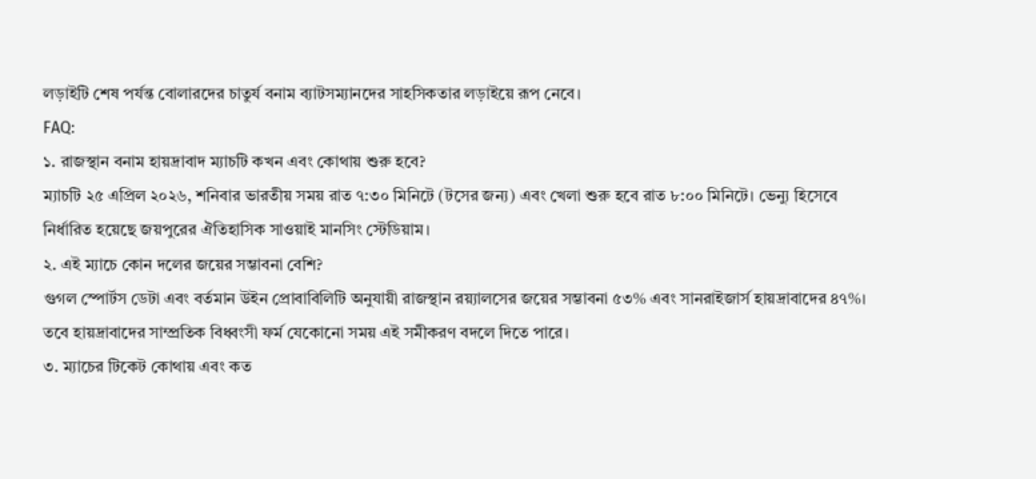লড়াইটি শেষ পর্যন্ত বোলারদের চাতুর্য বনাম ব্যাটসম্যানদের সাহসিকতার লড়াইয়ে রূপ নেবে।
FAQ:
১. রাজস্থান বনাম হায়দ্রাবাদ ম্যাচটি কখন এবং কোথায় শুরু হবে?
ম্যাচটি ২৫ এপ্রিল ২০২৬, শনিবার ভারতীয় সময় রাত ৭:৩০ মিনিটে (টসের জন্য) এবং খেলা শুরু হবে রাত ৮:০০ মিনিটে। ভেন্যু হিসেবে নির্ধারিত হয়েছে জয়পুরের ঐতিহাসিক সাওয়াই মানসিং স্টেডিয়াম।
২. এই ম্যাচে কোন দলের জয়ের সম্ভাবনা বেশি?
গুগল স্পোর্টস ডেটা এবং বর্তমান উইন প্রোবাবিলিটি অনুযায়ী রাজস্থান রয়্যালসের জয়ের সম্ভাবনা ৫৩% এবং সানরাইজার্স হায়দ্রাবাদের ৪৭%। তবে হায়দ্রাবাদের সাম্প্রতিক বিধ্বংসী ফর্ম যেকোনো সময় এই সমীকরণ বদলে দিতে পারে।
৩. ম্যাচের টিকেট কোথায় এবং কত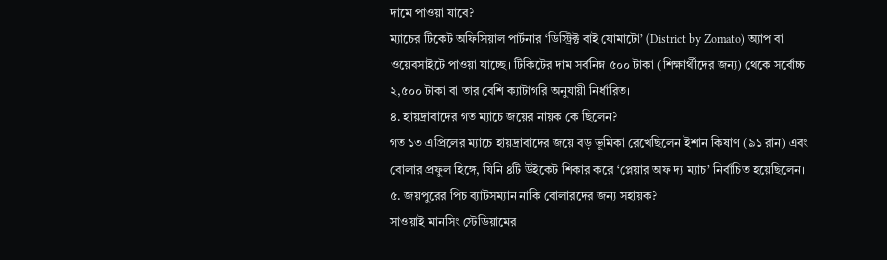দামে পাওয়া যাবে?
ম্যাচের টিকেট অফিসিয়াল পার্টনার ‘ডিস্ট্রিক্ট বাই যোমাটো’ (District by Zomato) অ্যাপ বা ওয়েবসাইটে পাওয়া যাচ্ছে। টিকিটের দাম সর্বনিম্ন ৫০০ টাকা (শিক্ষার্থীদের জন্য) থেকে সর্বোচ্চ ২,৫০০ টাকা বা তার বেশি ক্যাটাগরি অনুযায়ী নির্ধারিত।
৪. হায়দ্রাবাদের গত ম্যাচে জয়ের নায়ক কে ছিলেন?
গত ১৩ এপ্রিলের ম্যাচে হায়দ্রাবাদের জয়ে বড় ভূমিকা রেখেছিলেন ইশান কিষাণ (৯১ রান) এবং বোলার প্রফুল হিঙ্গে, যিনি ৪টি উইকেট শিকার করে ‘প্লেয়ার অফ দ্য ম্যাচ’ নির্বাচিত হয়েছিলেন।
৫. জয়পুরের পিচ ব্যাটসম্যান নাকি বোলারদের জন্য সহায়ক?
সাওয়াই মানসিং স্টেডিয়ামের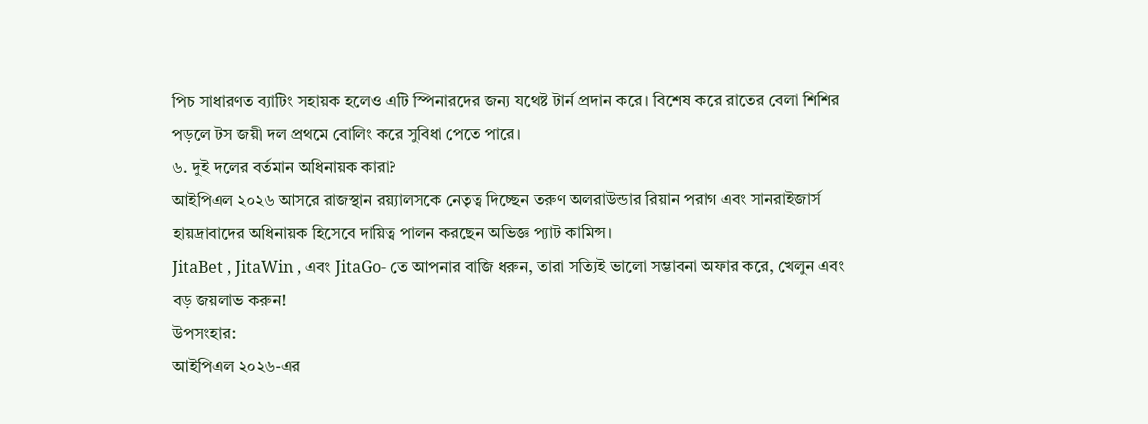পিচ সাধারণত ব্যাটিং সহায়ক হলেও এটি স্পিনারদের জন্য যথেষ্ট টার্ন প্রদান করে। বিশেষ করে রাতের বেলা শিশির পড়লে টস জয়ী দল প্রথমে বোলিং করে সুবিধা পেতে পারে।
৬. দুই দলের বর্তমান অধিনায়ক কারা?
আইপিএল ২০২৬ আসরে রাজস্থান রয়্যালসকে নেতৃত্ব দিচ্ছেন তরুণ অলরাউন্ডার রিয়ান পরাগ এবং সানরাইজার্স হায়দ্রাবাদের অধিনায়ক হিসেবে দায়িত্ব পালন করছেন অভিজ্ঞ প্যাট কামিন্স।
JitaBet , JitaWin , এবং JitaGo- তে আপনার বাজি ধরুন, তারা সত্যিই ভালো সম্ভাবনা অফার করে, খেলুন এবং বড় জয়লাভ করুন!
উপসংহার:
আইপিএল ২০২৬-এর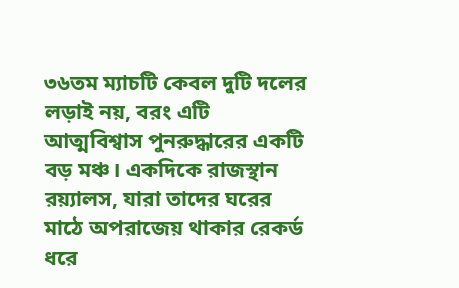৩৬তম ম্যাচটি কেবল দুটি দলের লড়াই নয়, বরং এটি আত্মবিশ্বাস পুনরুদ্ধারের একটি বড় মঞ্চ। একদিকে রাজস্থান রয়্যালস, যারা তাদের ঘরের মাঠে অপরাজেয় থাকার রেকর্ড ধরে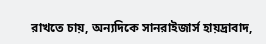রাখতে চায়, অন্যদিকে সানরাইজার্স হায়দ্রাবাদ,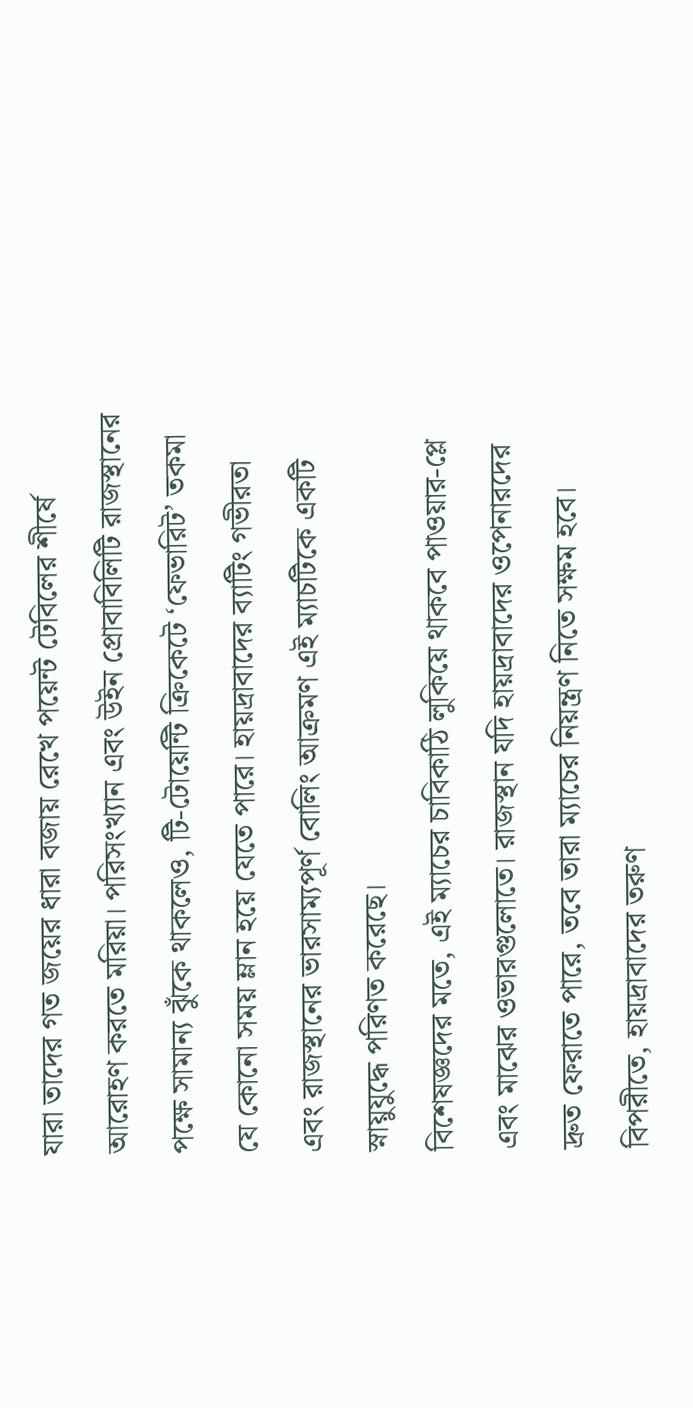যারা তাদের গত জয়ের ধারা বজায় রেখে পয়েন্ট টেবিলের শীর্ষে আরোহণ করতে মরিয়া। পরিসংখ্যান এবং উইন প্রোবাবিলিটি রাজস্থানের পক্ষে সামান্য ঝুঁকে থাকলেও, টি-টোয়েন্টি ক্রিকেটে ‘ফেভারিট’ তকমা যে কোনো সময় ম্লান হয়ে যেতে পারে। হায়দ্রাবাদের ব্যাটিং গভীরতা এবং রাজস্থানের ভারসাম্যপূর্ণ বোলিং আক্রমণ এই ম্যাচটিকে একটি স্নায়ুযুদ্ধে পরিণত করেছে।
বিশেষজ্ঞদের মতে, এই ম্যাচের চাবিকাঠি লুকিয়ে থাকবে পাওয়ার-প্লে এবং মাঝের ওভারগুলোতে। রাজস্থান যদি হায়দ্রাবাদের ওপেনারদের দ্রুত ফেরাতে পারে, তবে তারা ম্যাচের নিয়ন্ত্রণ নিতে সক্ষম হবে। বিপরীতে, হায়দ্রাবাদের তরুণ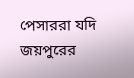পেসাররা যদি জয়পুরের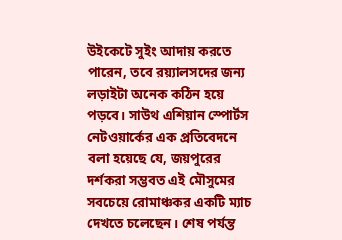উইকেটে সুইং আদায় করতে পারেন, তবে রয়্যালসদের জন্য লড়াইটা অনেক কঠিন হয়ে পড়বে। সাউথ এশিয়ান স্পোর্টস নেটওয়ার্কের এক প্রতিবেদনে বলা হয়েছে যে, জয়পুরের দর্শকরা সম্ভবত এই মৌসুমের সবচেয়ে রোমাঞ্চকর একটি ম্যাচ দেখতে চলেছেন। শেষ পর্যন্ত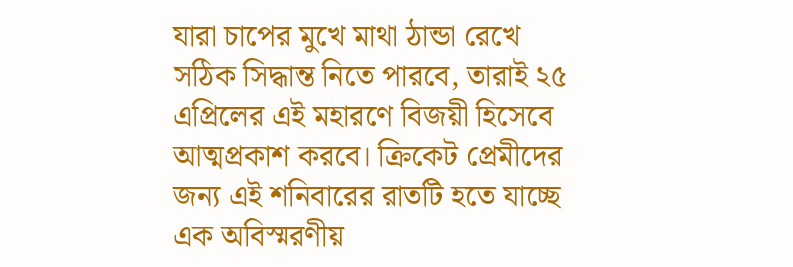যারা চাপের মুখে মাথা ঠান্ডা রেখে সঠিক সিদ্ধান্ত নিতে পারবে, তারাই ২৫ এপ্রিলের এই মহারণে বিজয়ী হিসেবে আত্মপ্রকাশ করবে। ক্রিকেট প্রেমীদের জন্য এই শনিবারের রাতটি হতে যাচ্ছে এক অবিস্মরণীয়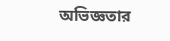অভিজ্ঞতার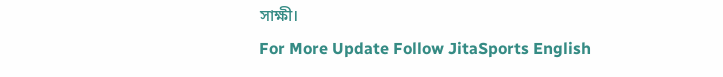সাক্ষী।
For More Update Follow JitaSports English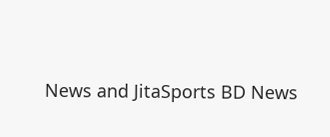News and JitaSports BD News